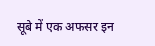सूबे में एक अफसर इन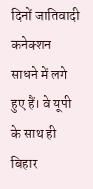दिनों जातिवादी कनेक्शन साधने में लगे हुए हैं। वे यूपी के साथ ही बिहार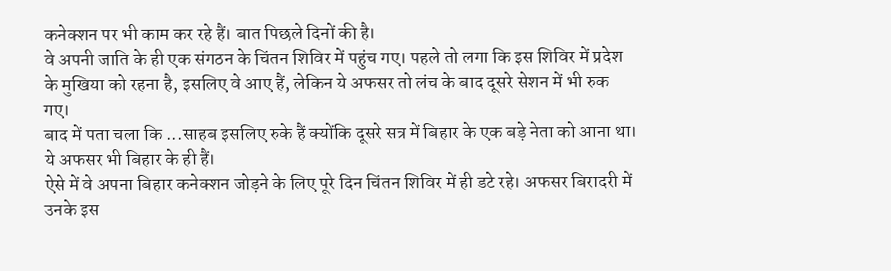कनेक्शन पर भी काम कर रहे हैं। बात पिछले दिनों की है।
वे अपनी जाति के ही एक संगठन के चिंतन शिविर में पहुंच गए। पहले तो लगा कि इस शिविर में प्रदेश के मुखिया को रहना है, इसलिए वे आए हैं, लेकिन ये अफसर तो लंच के बाद दूसरे सेशन में भी रुक गए।
बाद में पता चला कि ...साहब इसलिए रुके हैं क्योंकि दूसरे सत्र में बिहार के एक बड़े नेता को आना था। ये अफसर भी बिहार के ही हैं।
ऐसे में वे अपना बिहार कनेक्शन जोड़ने के लिए पूरे दिन चिंतन शिविर में ही डटे रहे। अफसर बिरादरी में उनके इस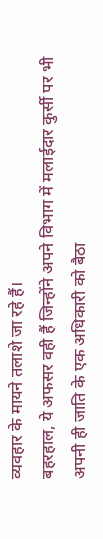व्यवहार के मायने तलाशे जा रहे हैं।
बहरहाल, ये अफसर वही हैं जिन्होंने अपने विभाग में मलाईदार कुर्सी पर भी अपनी ही जाति के एक अधिकारी को बैठा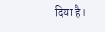दिया है।